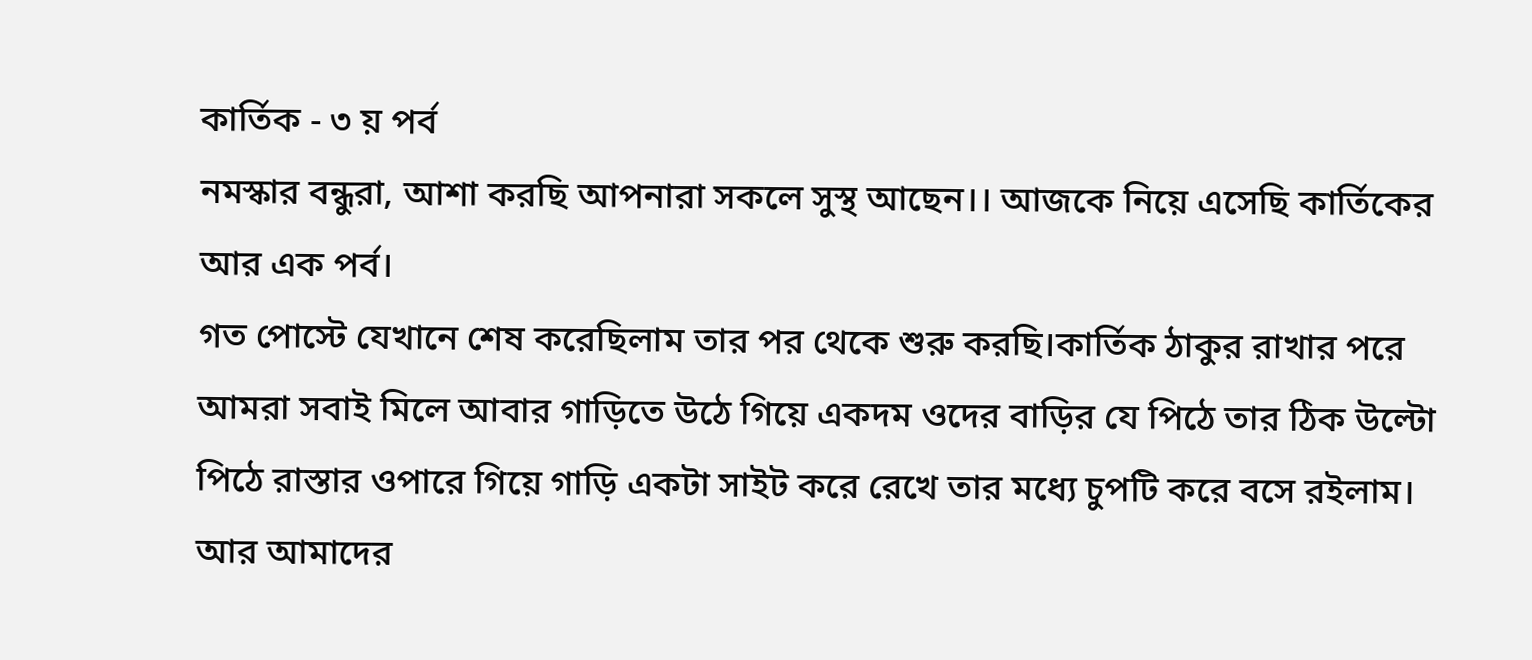কার্তিক - ৩ য় পর্ব
নমস্কার বন্ধুরা, আশা করছি আপনারা সকলে সুস্থ আছেন।। আজকে নিয়ে এসেছি কার্তিকের আর এক পর্ব।
গত পোস্টে যেখানে শেষ করেছিলাম তার পর থেকে শুরু করছি।কার্তিক ঠাকুর রাখার পরে আমরা সবাই মিলে আবার গাড়িতে উঠে গিয়ে একদম ওদের বাড়ির যে পিঠে তার ঠিক উল্টো পিঠে রাস্তার ওপারে গিয়ে গাড়ি একটা সাইট করে রেখে তার মধ্যে চুপটি করে বসে রইলাম।
আর আমাদের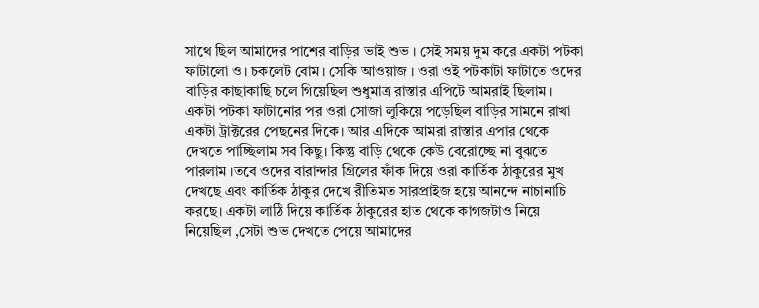সাথে ছিল আমাদের পাশের বাড়ির ভাই শুভ । সেই সময় দুম করে একটা পটকা ফাটালো ও। চকলেট বোম। সেকি আওয়াজ । ওরা ওই পটকাটা ফাটাতে ওদের বাড়ির কাছাকাছি চলে গিয়েছিল শুধুমাত্র রাস্তার এপিটে আমরাই ছিলাম।
একটা পটকা ফাটানোর পর ওরা সোজা লুকিয়ে পড়েছিল বাড়ির সামনে রাখা একটা ট্রাক্টরের পেছনের দিকে। আর এদিকে আমরা রাস্তার এপার থেকে দেখতে পাচ্ছিলাম সব কিছু। কিন্তু বাড়ি থেকে কেউ বেরোচ্ছে না বুঝতে পারলাম ।তবে ওদের বারান্দার গ্রিলের ফাঁক দিয়ে ওরা কার্তিক ঠাকুরের মুখ দেখছে এবং কার্তিক ঠাকুর দেখে রীতিমত সারপ্রাইজ হয়ে আনন্দে নাচানাচি করছে। একটা লাঠি দিয়ে কার্তিক ঠাকুরের হাত থেকে কাগজটাও নিয়ে নিয়েছিল ,সেটা শুভ দেখতে পেয়ে আমাদের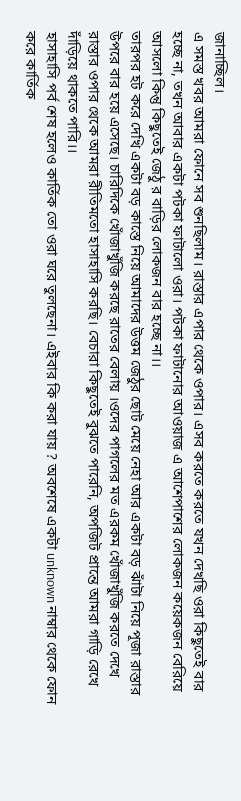জানাচ্ছিল।
এ সমস্ত খবর আমরা ফোনে সব শুনছিলাম। রাস্তার এপার থেকে ওপার। এসব করতে করতে যখন দেখছি ওরা কিছুতেই বার হচ্ছে না, তখন আবার একটা পটকা ফাটালো ওরা। পটকা ফাটানোর আওয়াজ এ আশেপাশের লোকজন কয়েকজন বেরিয়ে আসলো কিন্তু কিছুতেই জেঠু র বাড়ির লোকজন বার হচ্ছে না।।
তারপর হট করে দেখি একটা বড় কাস্তে নিয়ে আমাদের উত্তম জেঠুর ছোট মেয়ে নেহা আর একটা বড় ঝাঁটা নিয়ে পূজা রাস্তার উপরে বার হয়ে এসেছে। চারিদিকে খোঁজাখুঁজি করছে রাতের বেলায় ।ওদের পাগলের মত এরকম খোঁজাখুঁজি করতে দেখে রাস্তার ওপার থেকে আমরা রীতিমতো হাসাহাসি করছি। বেচারা কিছুতেই বুঝতে পারেনি, অপজিট প্রান্তে আমরা গাড়ি রেখে দাঁড়িয়ে থাকতে পারি।।
হাসাহাসি পর্ব শেষ হলেও কার্তিক তো ওরা ঘরে তুলছেনা। এইবার কি করা যায় ? অবশেষে একটা unknown নাম্বার থেকে ফোন করে কার্তিক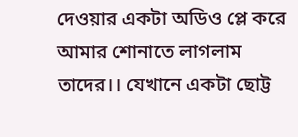দেওয়ার একটা অডিও প্লে করে আমার শোনাতে লাগলাম তাদের।। যেখানে একটা ছোট্ট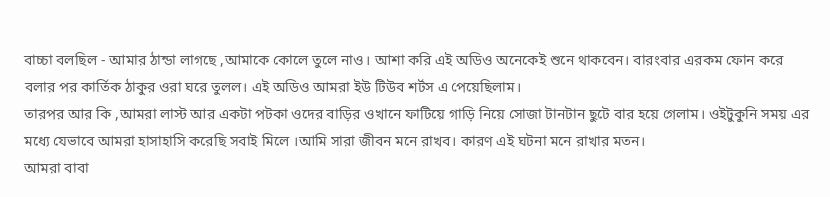বাচ্চা বলছিল - আমার ঠান্ডা লাগছে ,আমাকে কোলে তুলে নাও। আশা করি এই অডিও অনেকেই শুনে থাকবেন। বারংবার এরকম ফোন করে বলার পর কার্তিক ঠাকুর ওরা ঘরে তুলল। এই অডিও আমরা ইউ টিউব শর্টস এ পেয়েছিলাম।
তারপর আর কি ,আমরা লাস্ট আর একটা পটকা ওদের বাড়ির ওখানে ফাটিয়ে গাড়ি নিয়ে সোজা টানটান ছুটে বার হয়ে গেলাম। ওইটুকুনি সময় এর মধ্যে যেভাবে আমরা হাসাহাসি করেছি সবাই মিলে ।আমি সারা জীবন মনে রাখব। কারণ এই ঘটনা মনে রাখার মতন।
আমরা বাবা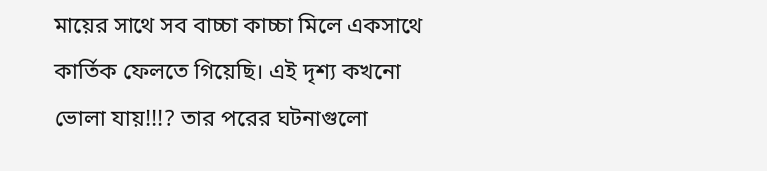মায়ের সাথে সব বাচ্চা কাচ্চা মিলে একসাথে কার্তিক ফেলতে গিয়েছি। এই দৃশ্য কখনো ভোলা যায়!!!? তার পরের ঘটনাগুলো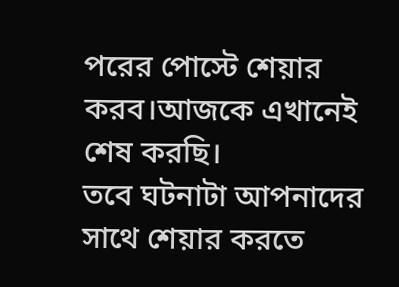পরের পোস্টে শেয়ার করব।আজকে এখানেই শেষ করছি।
তবে ঘটনাটা আপনাদের সাথে শেয়ার করতে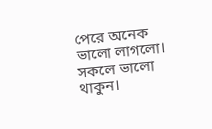পেরে অনেক ভালো লাগলো। সকলে ভালো থাকুন।